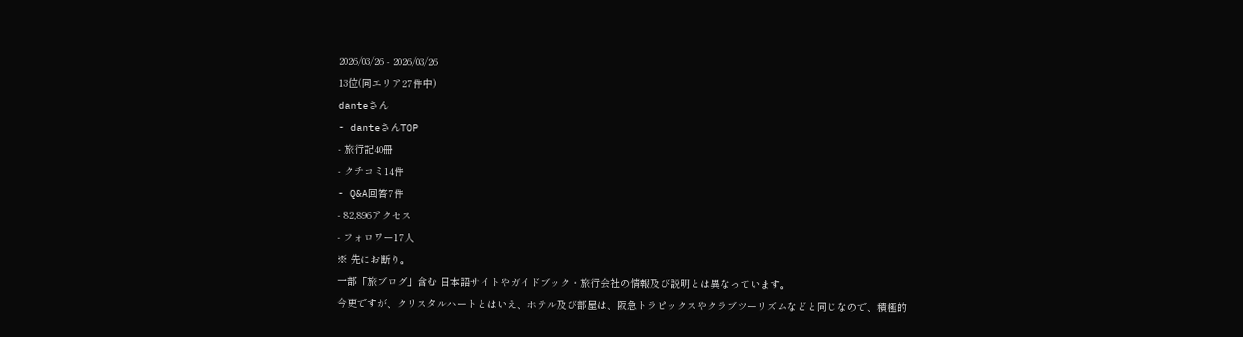2026/03/26 - 2026/03/26
13位(同エリア27件中)
danteさん
- danteさんTOP
- 旅行記40冊
- クチコミ14件
- Q&A回答7件
- 82,896アクセス
- フォロワー17人
※ 先にお断り。
一部「旅ブログ」含む 日本語サイトやガイドブック・旅行会社の情報及び説明とは異なっています。
今更ですが、クリスタルハートとはいえ、ホテル及び部屋は、阪急トラピックスやクラブツーリズムなどと同じなので、積極的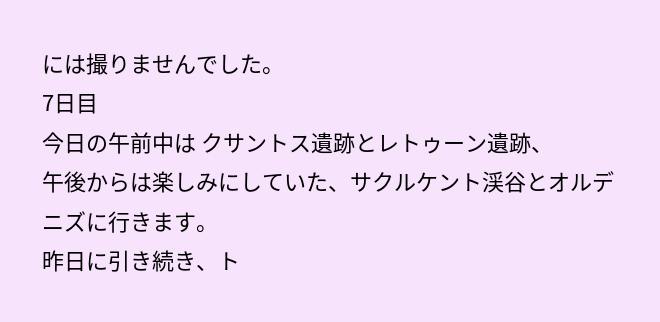には撮りませんでした。
7日目
今日の午前中は クサントス遺跡とレトゥーン遺跡、
午後からは楽しみにしていた、サクルケント渓谷とオルデニズに行きます。
昨日に引き続き、ト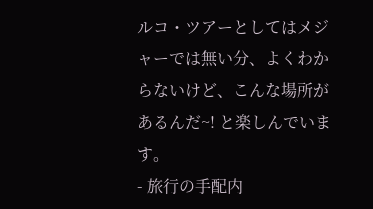ルコ・ツアーとしてはメジャーでは無い分、よくわからないけど、こんな場所があるんだ~! と楽しんでいます。
- 旅行の手配内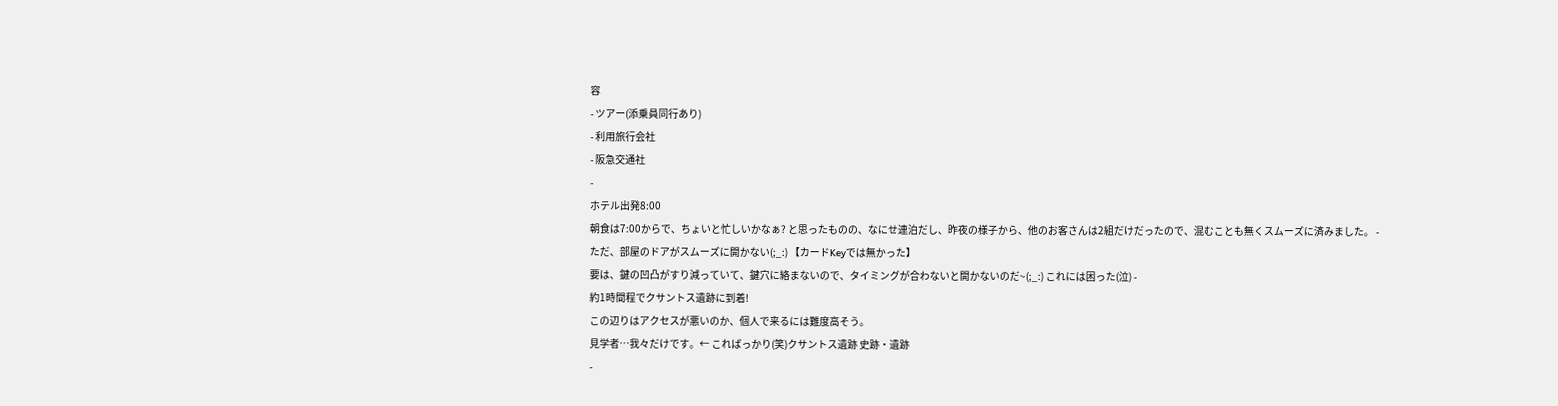容
- ツアー(添乗員同行あり)
- 利用旅行会社
- 阪急交通社
-
ホテル出発8:00
朝食は7:00からで、ちょいと忙しいかなぁ? と思ったものの、なにせ連泊だし、昨夜の様子から、他のお客さんは2組だけだったので、混むことも無くスムーズに済みました。 -
ただ、部屋のドアがスムーズに開かない(;_:) 【カードKeyでは無かった】
要は、鍵の凹凸がすり減っていて、鍵穴に絡まないので、タイミングが合わないと開かないのだ~(;_:) これには困った(泣) -
約1時間程でクサントス遺跡に到着!
この辺りはアクセスが悪いのか、個人で来るには難度高そう。
見学者…我々だけです。← こればっかり(笑)クサントス遺跡 史跡・遺跡
-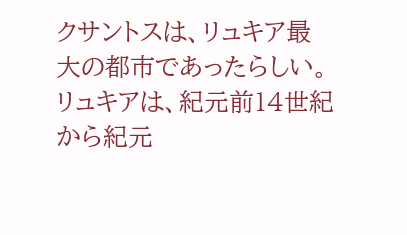クサントスは、リュキア最大の都市であったらしい。
リュキアは、紀元前14世紀から紀元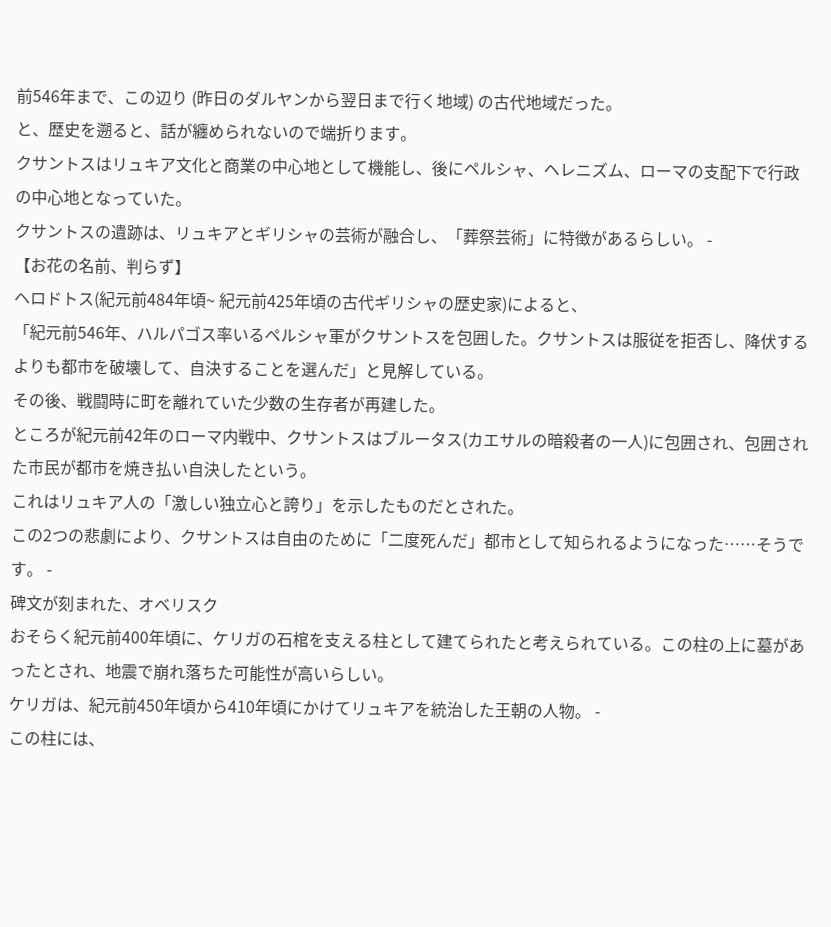前546年まで、この辺り (昨日のダルヤンから翌日まで行く地域) の古代地域だった。
と、歴史を遡ると、話が纏められないので端折ります。
クサントスはリュキア文化と商業の中心地として機能し、後にペルシャ、ヘレニズム、ローマの支配下で行政の中心地となっていた。
クサントスの遺跡は、リュキアとギリシャの芸術が融合し、「葬祭芸術」に特徴があるらしい。 -
【お花の名前、判らず】
ヘロドトス(紀元前484年頃~ 紀元前425年頃の古代ギリシャの歴史家)によると、
「紀元前546年、ハルパゴス率いるペルシャ軍がクサントスを包囲した。クサントスは服従を拒否し、降伏するよりも都市を破壊して、自決することを選んだ」と見解している。
その後、戦闘時に町を離れていた少数の生存者が再建した。
ところが紀元前42年のローマ内戦中、クサントスはブルータス(カエサルの暗殺者の一人)に包囲され、包囲された市民が都市を焼き払い自決したという。
これはリュキア人の「激しい独立心と誇り」を示したものだとされた。
この2つの悲劇により、クサントスは自由のために「二度死んだ」都市として知られるようになった……そうです。 -
碑文が刻まれた、オベリスク
おそらく紀元前400年頃に、ケリガの石棺を支える柱として建てられたと考えられている。この柱の上に墓があったとされ、地震で崩れ落ちた可能性が高いらしい。
ケリガは、紀元前450年頃から410年頃にかけてリュキアを統治した王朝の人物。 -
この柱には、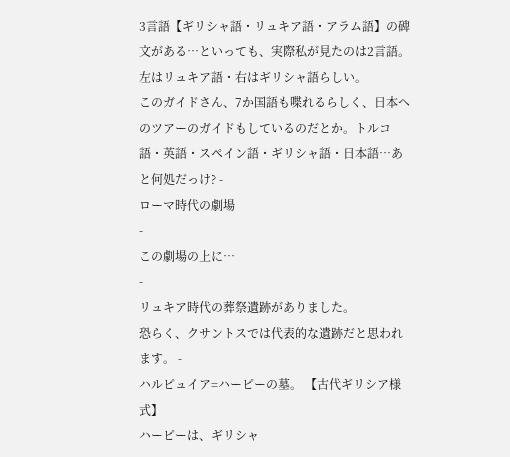3言語【ギリシャ語・リュキア語・アラム語】の碑文がある…といっても、実際私が見たのは2言語。
左はリュキア語・右はギリシャ語らしい。
このガイドさん、7か国語も喋れるらしく、日本へのツアーのガイドもしているのだとか。トルコ語・英語・スペイン語・ギリシャ語・日本語…あと何処だっけ? -
ローマ時代の劇場
-
この劇場の上に…
-
リュキア時代の葬祭遺跡がありました。
恐らく、クサントスでは代表的な遺跡だと思われます。 -
ハルピュイア=ハーピーの墓。 【古代ギリシア様式】
ハーピーは、ギリシャ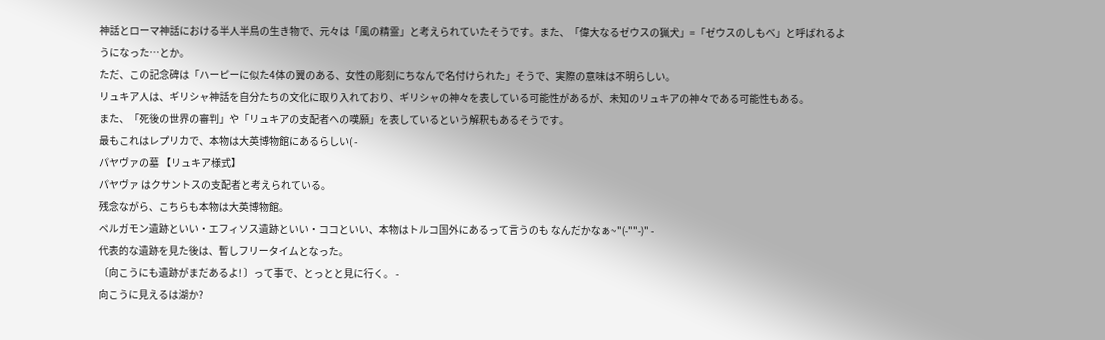神話とローマ神話における半人半鳥の生き物で、元々は「風の精霊」と考えられていたそうです。また、「偉大なるゼウスの猟犬」=「ゼウスのしもべ」と呼ばれるようになった…とか。
ただ、この記念碑は「ハーピーに似た4体の翼のある、女性の彫刻にちなんで名付けられた」そうで、実際の意味は不明らしい。
リュキア人は、ギリシャ神話を自分たちの文化に取り入れており、ギリシャの神々を表している可能性があるが、未知のリュキアの神々である可能性もある。
また、「死後の世界の審判」や「リュキアの支配者への嘆願」を表しているという解釈もあるそうです。
最もこれはレプリカで、本物は大英博物館にあるらしい( -
パヤヴァの墓 【リュキア様式】
パヤヴァ はクサントスの支配者と考えられている。
残念ながら、こちらも本物は大英博物館。
ペルガモン遺跡といい・エフィソス遺跡といい・ココといい、本物はトルコ国外にあるって言うのも なんだかなぁ~"(-""-)" -
代表的な遺跡を見た後は、暫しフリータイムとなった。
〔向こうにも遺跡がまだあるよ! 〕って事で、とっとと見に行く。 -
向こうに見えるは湖か?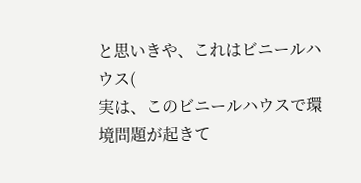と思いきや、これはビニールハウス(
実は、このビニールハウスで環境問題が起きて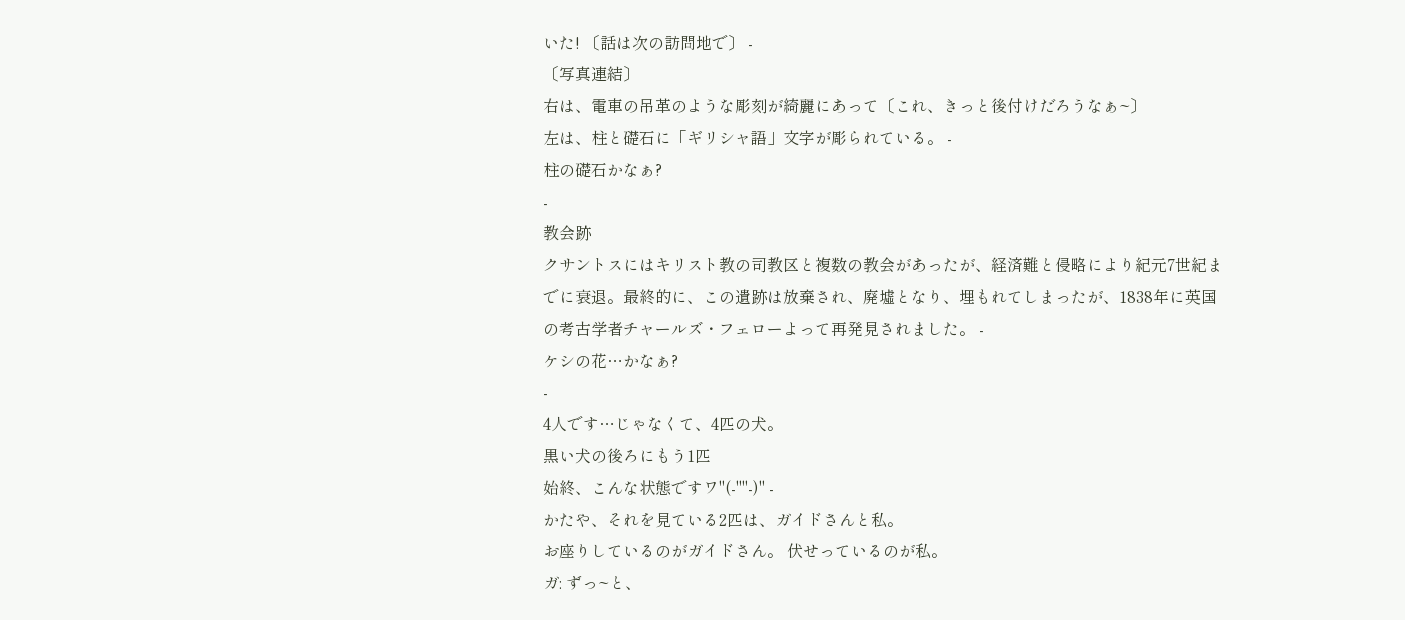いた! 〔話は次の訪問地で〕 -
〔写真連結〕
右は、電車の吊革のような彫刻が綺麗にあって〔これ、きっと後付けだろうなぁ~〕
左は、柱と礎石に「ギリシャ語」文字が彫られている。 -
柱の礎石かなぁ?
-
教会跡
クサントスにはキリスト教の司教区と複数の教会があったが、経済難と侵略により紀元7世紀までに衰退。最終的に、この遺跡は放棄され、廃墟となり、埋もれてしまったが、1838年に英国の考古学者チャールズ・フェローよって再発見されました。 -
ケシの花…かなぁ?
-
4人です…じゃなくて、4匹の犬。
黒い犬の後ろにもう1匹
始終、こんな状態ですワ"(-""-)" -
かたや、それを見ている2匹は、ガイドさんと私。
お座りしているのがガイドさん。 伏せっているのが私。
ガ: ずっ~と、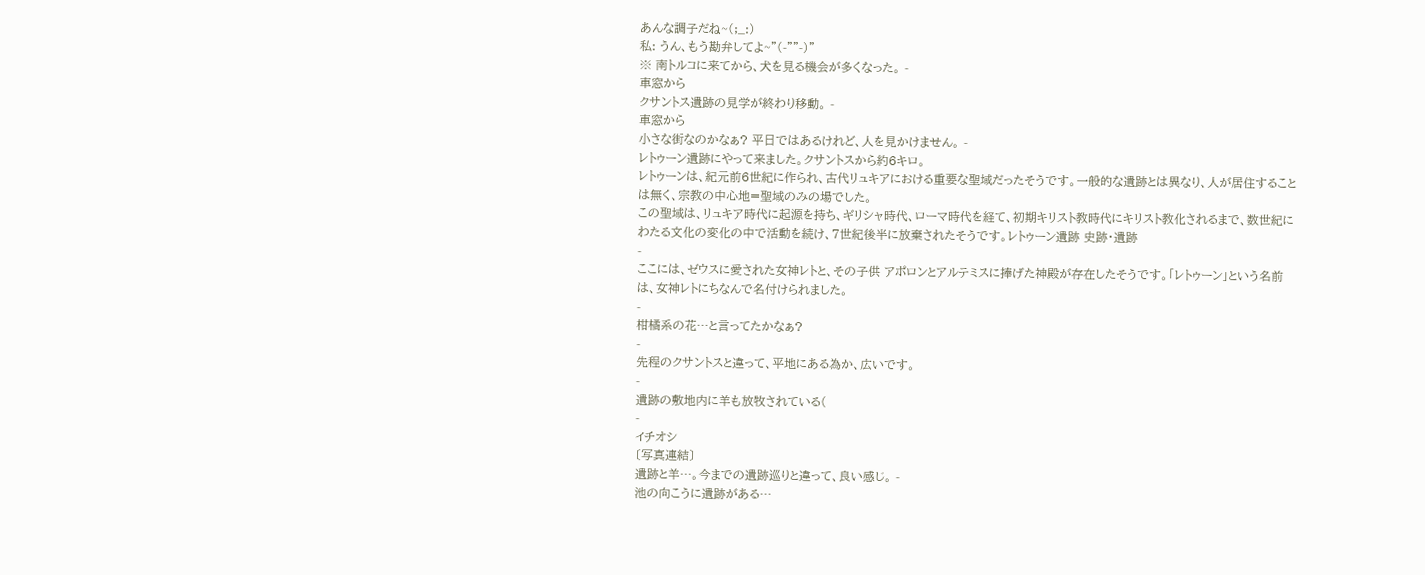あんな調子だね~(;_:)
私: うん、もう勘弁してよ~"(-""-)"
※ 南トルコに来てから、犬を見る機会が多くなった。 -
車窓から
クサントス遺跡の見学が終わり移動。 -
車窓から
小さな街なのかなぁ? 平日ではあるけれど、人を見かけません。 -
レトゥーン遺跡にやって来ました。クサントスから約6キロ。
レトゥーンは、紀元前6世紀に作られ、古代リュキアにおける重要な聖域だったそうです。一般的な遺跡とは異なり、人が居住することは無く、宗教の中心地=聖域のみの場でした。
この聖域は、リュキア時代に起源を持ち、ギリシャ時代、ローマ時代を経て、初期キリスト教時代にキリスト教化されるまで、数世紀にわたる文化の変化の中で活動を続け、7世紀後半に放棄されたそうです。レトゥーン遺跡 史跡・遺跡
-
ここには、ゼウスに愛された女神レトと、その子供 アポロンとアルテミスに捧げた神殿が存在したそうです。「レトゥーン」という名前は、女神レトにちなんで名付けられました。
-
柑橘系の花…と言ってたかなぁ?
-
先程のクサントスと違って、平地にある為か、広いです。
-
遺跡の敷地内に羊も放牧されている(
-
イチオシ
〔写真連結〕
遺跡と羊…。今までの遺跡巡りと違って、良い感じ。 -
池の向こうに遺跡がある…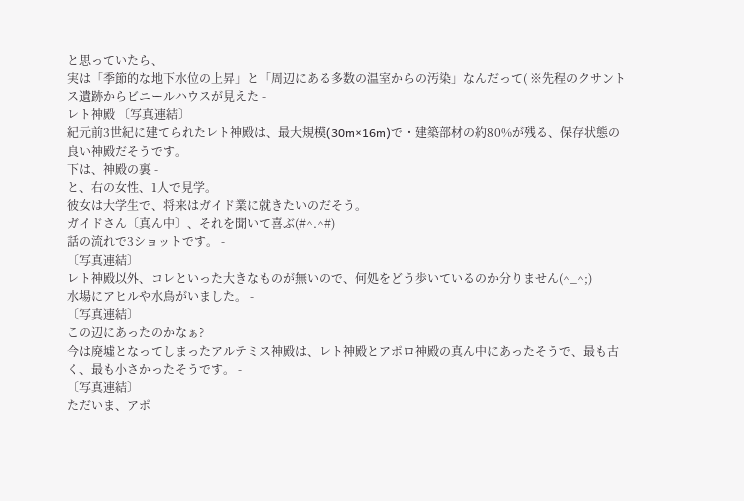と思っていたら、
実は「季節的な地下水位の上昇」と「周辺にある多数の温室からの汚染」なんだって( ※先程のクサントス遺跡からビニールハウスが見えた -
レト神殿 〔写真連結〕
紀元前3世紀に建てられたレト神殿は、最大規模(30m×16m)で・建築部材の約80%が残る、保存状態の良い神殿だそうです。
下は、神殿の裏 -
と、右の女性、1人で見学。
彼女は大学生で、将来はガイド業に就きたいのだそう。
ガイドさん〔真ん中〕、それを聞いて喜ぶ(#^.^#)
話の流れで3ショットです。 -
〔写真連結〕
レト神殿以外、コレといった大きなものが無いので、何処をどう歩いているのか分りません(^_^;)
水場にアヒルや水鳥がいました。 -
〔写真連結〕
この辺にあったのかなぁ?
今は廃墟となってしまったアルテミス神殿は、レト神殿とアポロ神殿の真ん中にあったそうで、最も古く、最も小さかったそうです。 -
〔写真連結〕
ただいま、アポ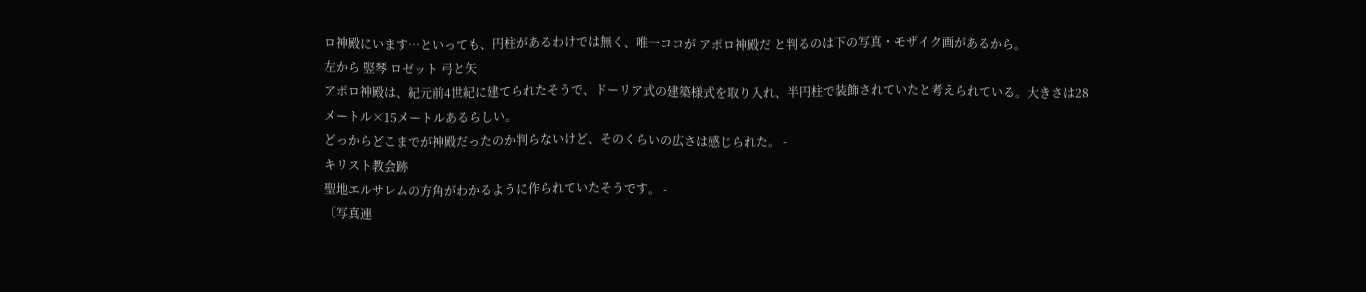ロ神殿にいます…といっても、円柱があるわけでは無く、唯一ココが アポロ神殿だ と判るのは下の写真・モザイク画があるから。
左から 竪琴 ロゼット 弓と矢
アポロ神殿は、紀元前4世紀に建てられたそうで、ドーリア式の建築様式を取り入れ、半円柱で装飾されていたと考えられている。大きさは28メートル×15メートルあるらしい。
どっからどこまでが神殿だったのか判らないけど、そのくらいの広さは感じられた。 -
キリスト教会跡
聖地エルサレムの方角がわかるように作られていたそうです。 -
〔写真連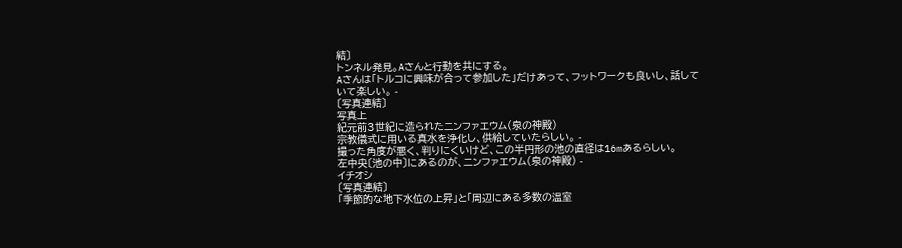結〕
トンネル発見。Aさんと行動を共にする。
Aさんは「トルコに興味が合って参加した」だけあって、フットワークも良いし、話していて楽しい。 -
〔写真連結〕
写真上
紀元前3世紀に造られたニンファエウム(泉の神殿)
宗教儀式に用いる真水を浄化し、供給していたらしい。 -
撮った角度が悪く、判りにくいけど、この半円形の池の直径は16mあるらしい。
左中央〔池の中〕にあるのが、ニンファエウム(泉の神殿) -
イチオシ
〔写真連結〕
「季節的な地下水位の上昇」と「周辺にある多数の温室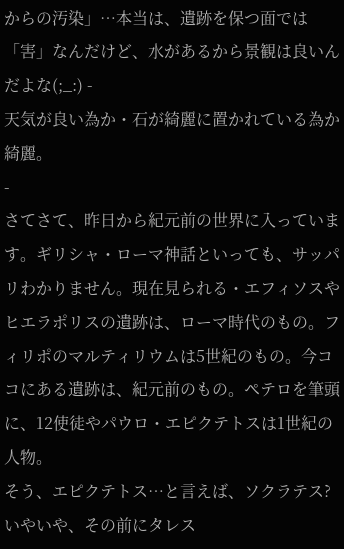からの汚染」…本当は、遺跡を保つ面では「害」なんだけど、水があるから景観は良いんだよな(;_:) -
天気が良い為か・石が綺麗に置かれている為か綺麗。
-
さてさて、昨日から紀元前の世界に入っています。ギリシャ・ローマ神話といっても、サッパリわかりません。現在見られる・エフィソスやヒエラポリスの遺跡は、ローマ時代のもの。フィリポのマルティリウムは5世紀のもの。今ココにある遺跡は、紀元前のもの。ペテロを筆頭に、12使徒やパウロ・エピクテトスは1世紀の人物。
そう、エピクテトス…と言えば、ソクラテス? いやいや、その前にタレス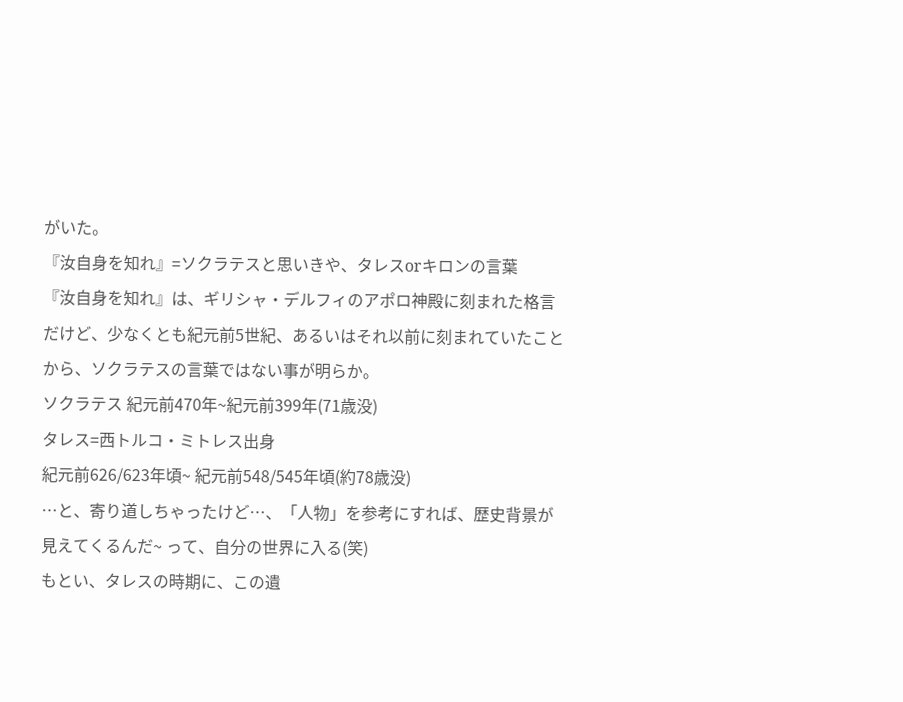がいた。
『汝自身を知れ』=ソクラテスと思いきや、タレスorキロンの言葉
『汝自身を知れ』は、ギリシャ・デルフィのアポロ神殿に刻まれた格言だけど、少なくとも紀元前5世紀、あるいはそれ以前に刻まれていたことから、ソクラテスの言葉ではない事が明らか。
ソクラテス 紀元前470年~紀元前399年(71歳没)
タレス=西トルコ・ミトレス出身
紀元前626/623年頃~ 紀元前548/545年頃(約78歳没)
…と、寄り道しちゃったけど…、「人物」を参考にすれば、歴史背景が見えてくるんだ~ って、自分の世界に入る(笑)
もとい、タレスの時期に、この遺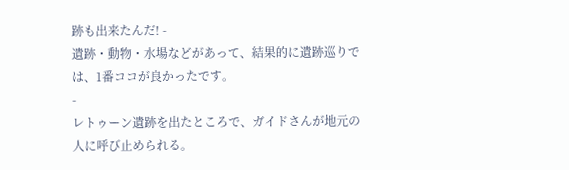跡も出来たんだ! -
遺跡・動物・水場などがあって、結果的に遺跡巡りでは、1番ココが良かったです。
-
レトゥーン遺跡を出たところで、ガイドさんが地元の人に呼び止められる。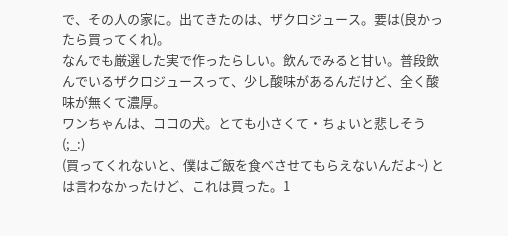で、その人の家に。出てきたのは、ザクロジュース。要は(良かったら買ってくれ)。
なんでも厳選した実で作ったらしい。飲んでみると甘い。普段飲んでいるザクロジュースって、少し酸味があるんだけど、全く酸味が無くて濃厚。
ワンちゃんは、ココの犬。とても小さくて・ちょいと悲しそう(;_:)
(買ってくれないと、僕はご飯を食べさせてもらえないんだよ~) とは言わなかったけど、これは買った。1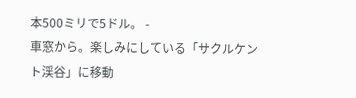本500ミリで5ドル。 -
車窓から。楽しみにしている「サクルケント渓谷」に移動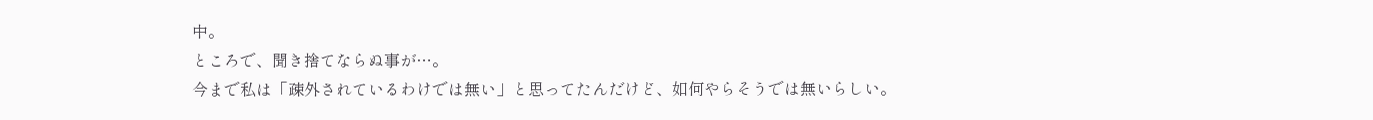中。
ところで、聞き捨てならぬ事が…。
今まで私は「疎外されているわけでは無い」と思ってたんだけど、如何やらそうでは無いらしい。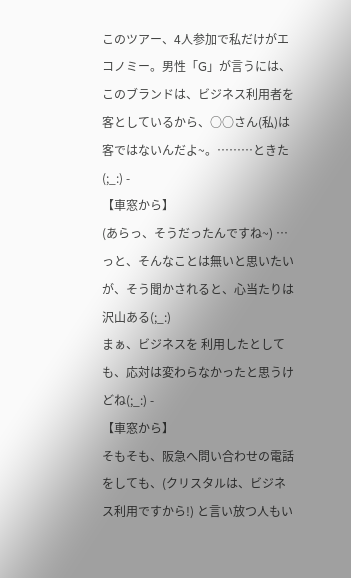このツアー、4人参加で私だけがエコノミー。男性「G」が言うには、
このブランドは、ビジネス利用者を客としているから、○○さん(私)は客ではないんだよ~。………ときた(;_:) -
【車窓から】
(あらっ、そうだったんですね~) …っと、そんなことは無いと思いたいが、そう聞かされると、心当たりは沢山ある(;_:)
まぁ、ビジネスを 利用したとしても、応対は変わらなかったと思うけどね(;_:) -
【車窓から】
そもそも、阪急へ問い合わせの電話をしても、(クリスタルは、ビジネス利用ですから!) と言い放つ人もい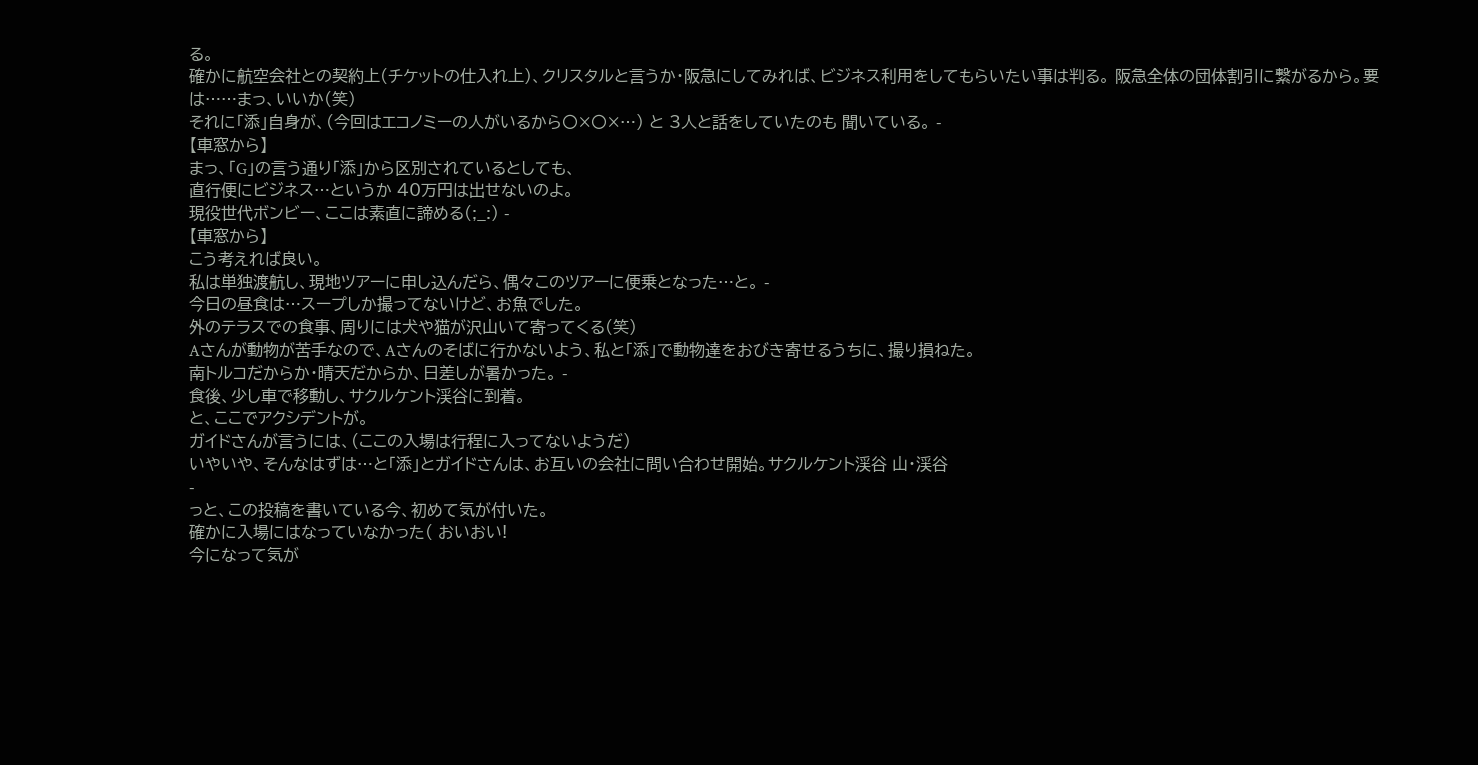る。
確かに航空会社との契約上(チケットの仕入れ上)、クリスタルと言うか・阪急にしてみれば、ビジネス利用をしてもらいたい事は判る。 阪急全体の団体割引に繋がるから。要は……まっ、いいか(笑)
それに「添」自身が、(今回はエコノミーの人がいるから〇×〇×…) と 3人と話をしていたのも 聞いている。 -
【車窓から】
まっ、「G」の言う通り「添」から区別されているとしても、
直行便にビジネス…というか 40万円は出せないのよ。
現役世代ボンビー、ここは素直に諦める(;_:) -
【車窓から】
こう考えれば良い。
私は単独渡航し、現地ツアーに申し込んだら、偶々このツアーに便乗となった…と。 -
今日の昼食は…スープしか撮ってないけど、お魚でした。
外のテラスでの食事、周りには犬や猫が沢山いて寄ってくる(笑)
Aさんが動物が苦手なので、Aさんのそばに行かないよう、私と「添」で動物達をおびき寄せるうちに、撮り損ねた。
南トルコだからか・晴天だからか、日差しが暑かった。 -
食後、少し車で移動し、サクルケント渓谷に到着。
と、ここでアクシデントが。
ガイドさんが言うには、(ここの入場は行程に入ってないようだ)
いやいや、そんなはずは…と「添」とガイドさんは、お互いの会社に問い合わせ開始。サクルケント渓谷 山・渓谷
-
っと、この投稿を書いている今、初めて気が付いた。
確かに入場にはなっていなかった( おいおい!
今になって気が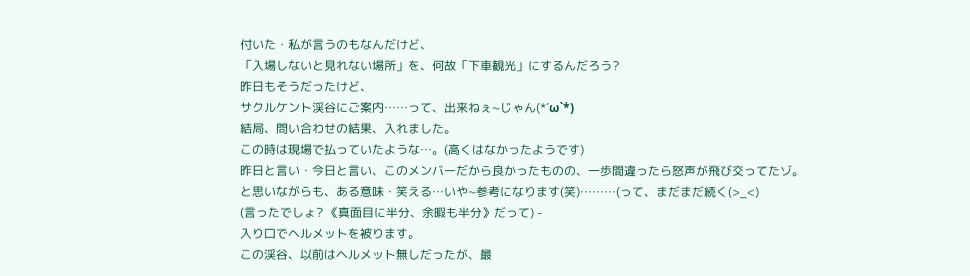付いた・私が言うのもなんだけど、
「入場しないと見れない場所」を、何故「下車観光」にするんだろう?
昨日もそうだったけど、
サクルケント渓谷にご案内……って、出来ねぇ~じゃん(*´ω`*)
結局、問い合わせの結果、入れました。
この時は現場で払っていたような…。(高くはなかったようです)
昨日と言い・今日と言い、このメンバーだから良かったものの、一歩間違ったら怒声が飛び交ってたゾ。
と思いながらも、ある意味・笑える…いや~参考になります(笑)………(って、まだまだ続く(>_<)
(言ったでしょ? 《真面目に半分、余暇も半分》だって) -
入り口でヘルメットを被ります。
この渓谷、以前はヘルメット無しだったが、最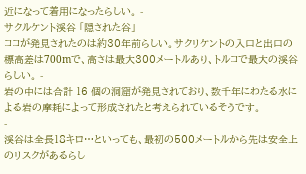近になって着用になったらしい。 -
サクルケント渓谷 「隠された谷」
ココが発見されたのは約30年前らしい。サクリケントの入口と出口の標高差は700mで、高さは最大300メートルあり、トルコで最大の渓谷らしい。 -
岩の中には合計 16 個の洞窟が発見されており、数千年にわたる水による岩の摩耗によって形成されたと考えられているそうです。
-
渓谷は全長18キロ…といっても、最初の500メートルから先は安全上のリスクがあるらし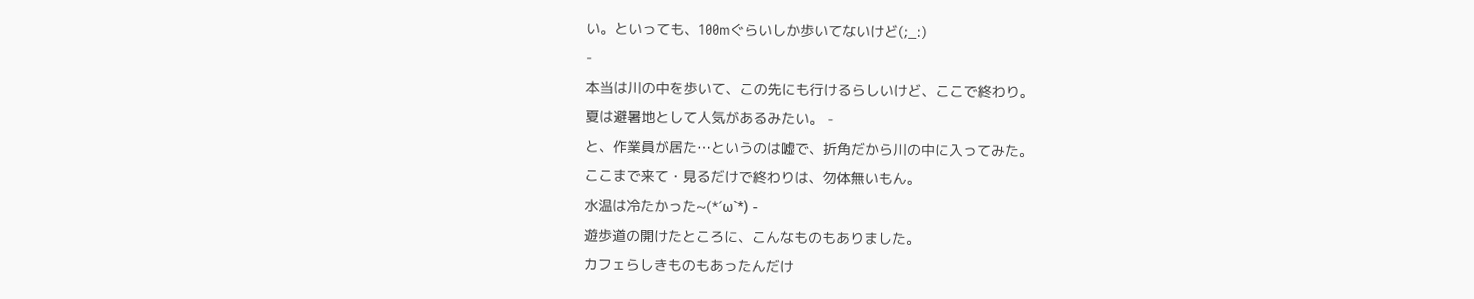い。といっても、100mぐらいしか歩いてないけど(;_:)
-
本当は川の中を歩いて、この先にも行けるらしいけど、ここで終わり。
夏は避暑地として人気があるみたい。 -
と、作業員が居た…というのは嘘で、折角だから川の中に入ってみた。
ここまで来て・見るだけで終わりは、勿体無いもん。
水温は冷たかった~(*´ω`*) -
遊歩道の開けたところに、こんなものもありました。
カフェらしきものもあったんだけ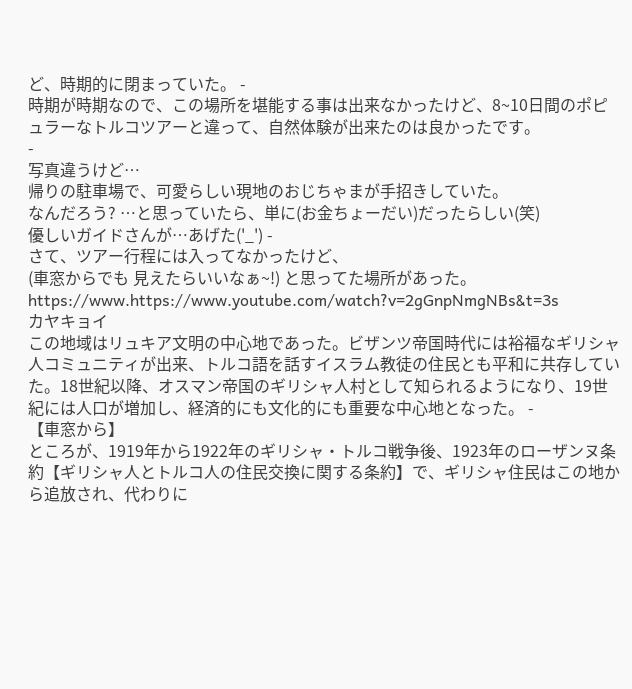ど、時期的に閉まっていた。 -
時期が時期なので、この場所を堪能する事は出来なかったけど、8~10日間のポピュラーなトルコツアーと違って、自然体験が出来たのは良かったです。
-
写真違うけど…
帰りの駐車場で、可愛らしい現地のおじちゃまが手招きしていた。
なんだろう? …と思っていたら、単に(お金ちょーだい)だったらしい(笑)
優しいガイドさんが…あげた('_') -
さて、ツアー行程には入ってなかったけど、
(車窓からでも 見えたらいいなぁ~!) と思ってた場所があった。
https://www.https://www.youtube.com/watch?v=2gGnpNmgNBs&t=3s
カヤキョイ
この地域はリュキア文明の中心地であった。ビザンツ帝国時代には裕福なギリシャ人コミュニティが出来、トルコ語を話すイスラム教徒の住民とも平和に共存していた。18世紀以降、オスマン帝国のギリシャ人村として知られるようになり、19世紀には人口が増加し、経済的にも文化的にも重要な中心地となった。 -
【車窓から】
ところが、1919年から1922年のギリシャ・トルコ戦争後、1923年のローザンヌ条約【ギリシャ人とトルコ人の住民交換に関する条約】で、ギリシャ住民はこの地から追放され、代わりに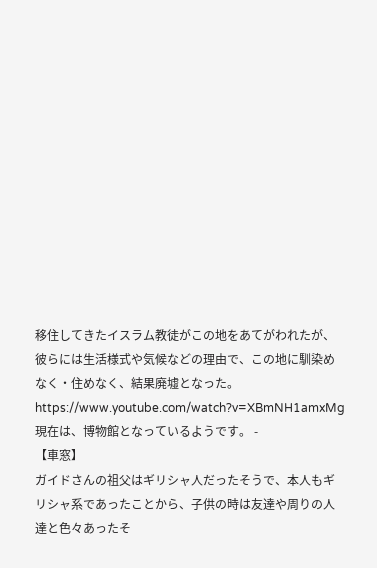移住してきたイスラム教徒がこの地をあてがわれたが、彼らには生活様式や気候などの理由で、この地に馴染めなく・住めなく、結果廃墟となった。
https://www.youtube.com/watch?v=XBmNH1amxMg
現在は、博物館となっているようです。 -
【車窓】
ガイドさんの祖父はギリシャ人だったそうで、本人もギリシャ系であったことから、子供の時は友達や周りの人達と色々あったそ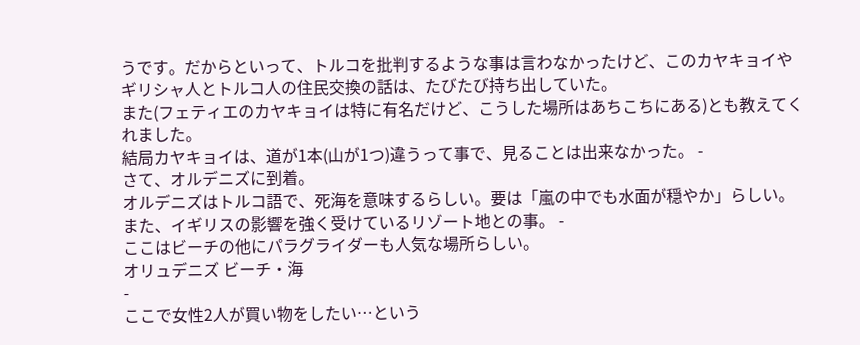うです。だからといって、トルコを批判するような事は言わなかったけど、このカヤキョイや ギリシャ人とトルコ人の住民交換の話は、たびたび持ち出していた。
また(フェティエのカヤキョイは特に有名だけど、こうした場所はあちこちにある)とも教えてくれました。
結局カヤキョイは、道が1本(山が1つ)違うって事で、見ることは出来なかった。 -
さて、オルデニズに到着。
オルデニズはトルコ語で、死海を意味するらしい。要は「嵐の中でも水面が穏やか」らしい。また、イギリスの影響を強く受けているリゾート地との事。 -
ここはビーチの他にパラグライダーも人気な場所らしい。
オリュデニズ ビーチ・海
-
ここで女性2人が買い物をしたい…という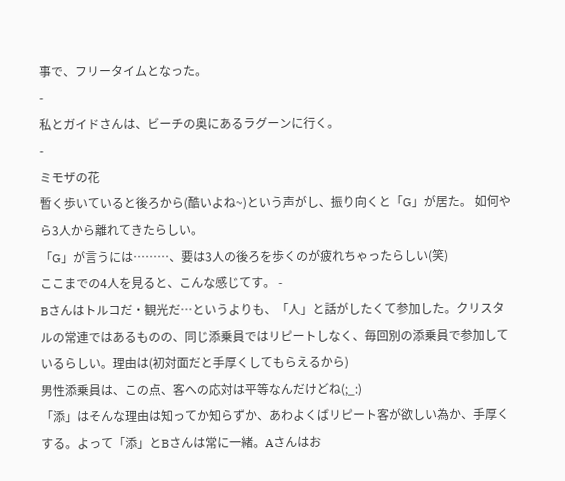事で、フリータイムとなった。
-
私とガイドさんは、ビーチの奥にあるラグーンに行く。
-
ミモザの花
暫く歩いていると後ろから(酷いよね~)という声がし、振り向くと「G」が居た。 如何やら3人から離れてきたらしい。
「G」が言うには………、要は3人の後ろを歩くのが疲れちゃったらしい(笑)
ここまでの4人を見ると、こんな感じてす。 -
Bさんはトルコだ・観光だ…というよりも、「人」と話がしたくて参加した。クリスタルの常連ではあるものの、同じ添乗員ではリピートしなく、毎回別の添乗員で参加しているらしい。理由は(初対面だと手厚くしてもらえるから)
男性添乗員は、この点、客への応対は平等なんだけどね(;_:)
「添」はそんな理由は知ってか知らずか、あわよくばリピート客が欲しい為か、手厚くする。よって「添」とBさんは常に一緒。Aさんはお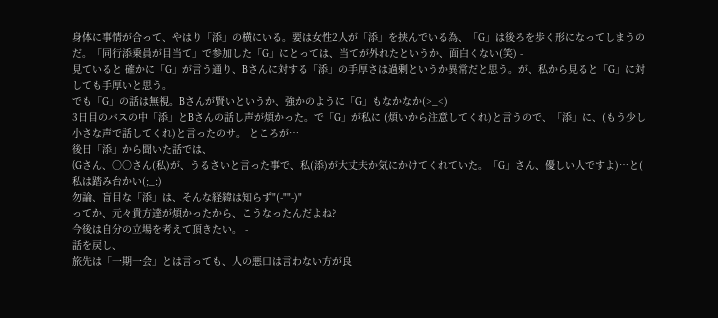身体に事情が合って、やはり「添」の横にいる。要は女性2人が「添」を挟んでいる為、「G」は後ろを歩く形になってしまうのだ。「同行添乗員が目当て」で参加した「G」にとっては、当てが外れたというか、面白くない(笑) -
見ていると 確かに「G」が言う通り、Bさんに対する「添」の手厚さは過剰というか異常だと思う。が、私から見ると「G」に対しても手厚いと思う。
でも「G」の話は無視。Bさんが賢いというか、強かのように「G」もなかなか(>_<)
3日目のバスの中「添」とBさんの話し声が煩かった。で「G」が私に (煩いから注意してくれ)と言うので、「添」に、(もう少し小さな声で話してくれ)と言ったのサ。 ところが…
後日「添」から聞いた話では、
(Gさん、○○さん(私)が、うるさいと言った事で、私(添)が大丈夫か気にかけてくれていた。「G」さん、優しい人ですよ)…と(
私は踏み台かい(;_:)
勿論、盲目な「添」は、そんな経緯は知らず"(-""-)"
ってか、元々貴方達が煩かったから、こうなったんだよね?
今後は自分の立場を考えて頂きたい。 -
話を戻し、
旅先は「一期一会」とは言っても、人の悪口は言わない方が良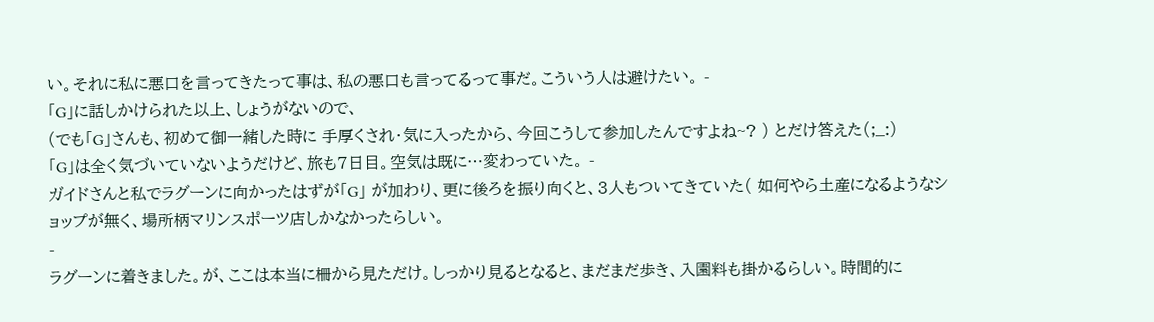い。それに私に悪口を言ってきたって事は、私の悪口も言ってるって事だ。こういう人は避けたい。 -
「G」に話しかけられた以上、しょうがないので、
(でも「G」さんも、初めて御一緒した時に 手厚くされ・気に入ったから、今回こうして参加したんですよね~? ) とだけ答えた(;_:)
「G」は全く気づいていないようだけど、旅も7日目。空気は既に…変わっていた。 -
ガイドさんと私でラグーンに向かったはずが「G」 が加わり、更に後ろを振り向くと、3人もついてきていた( 如何やら土産になるようなショップが無く、場所柄マリンスポーツ店しかなかったらしい。
-
ラグーンに着きました。が、ここは本当に柵から見ただけ。しっかり見るとなると、まだまだ歩き、入園料も掛かるらしい。時間的に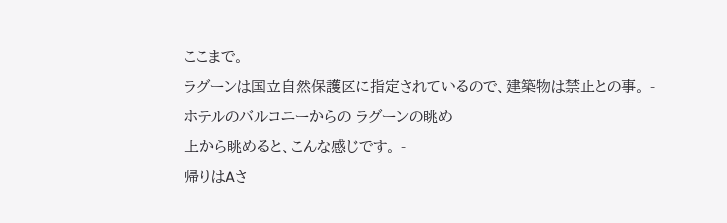ここまで。
ラグーンは国立自然保護区に指定されているので、建築物は禁止との事。 -
ホテルのバルコニーからの ラグーンの眺め
上から眺めると、こんな感じです。 -
帰りはAさ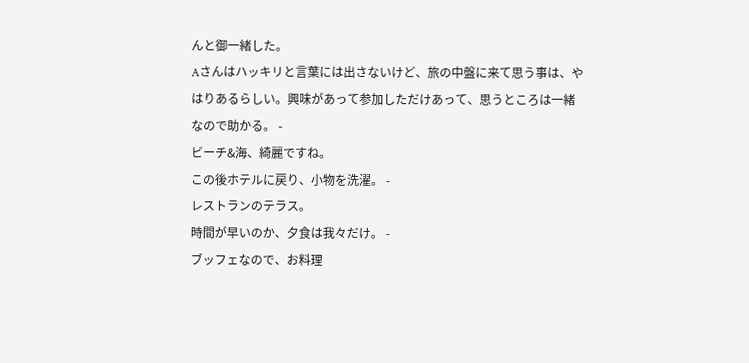んと御一緒した。
Aさんはハッキリと言葉には出さないけど、旅の中盤に来て思う事は、やはりあるらしい。興味があって参加しただけあって、思うところは一緒なので助かる。 -
ビーチ&海、綺麗ですね。
この後ホテルに戻り、小物を洗濯。 -
レストランのテラス。
時間が早いのか、夕食は我々だけ。 -
ブッフェなので、お料理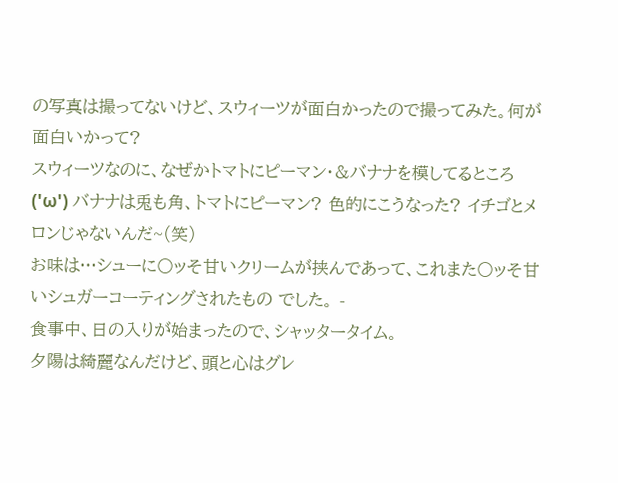の写真は撮ってないけど、スウィーツが面白かったので撮ってみた。何が面白いかって?
スウィーツなのに、なぜかトマトにピーマン・&バナナを模してるところ('ω') バナナは兎も角、トマトにピーマン? 色的にこうなった? イチゴとメロンじゃないんだ~(笑)
お味は…シューに〇ッそ甘いクリームが挟んであって、これまた〇ッそ甘いシュガーコーティングされたもの でした。 -
食事中、日の入りが始まったので、シャッタータイム。
夕陽は綺麗なんだけど、頭と心はグレ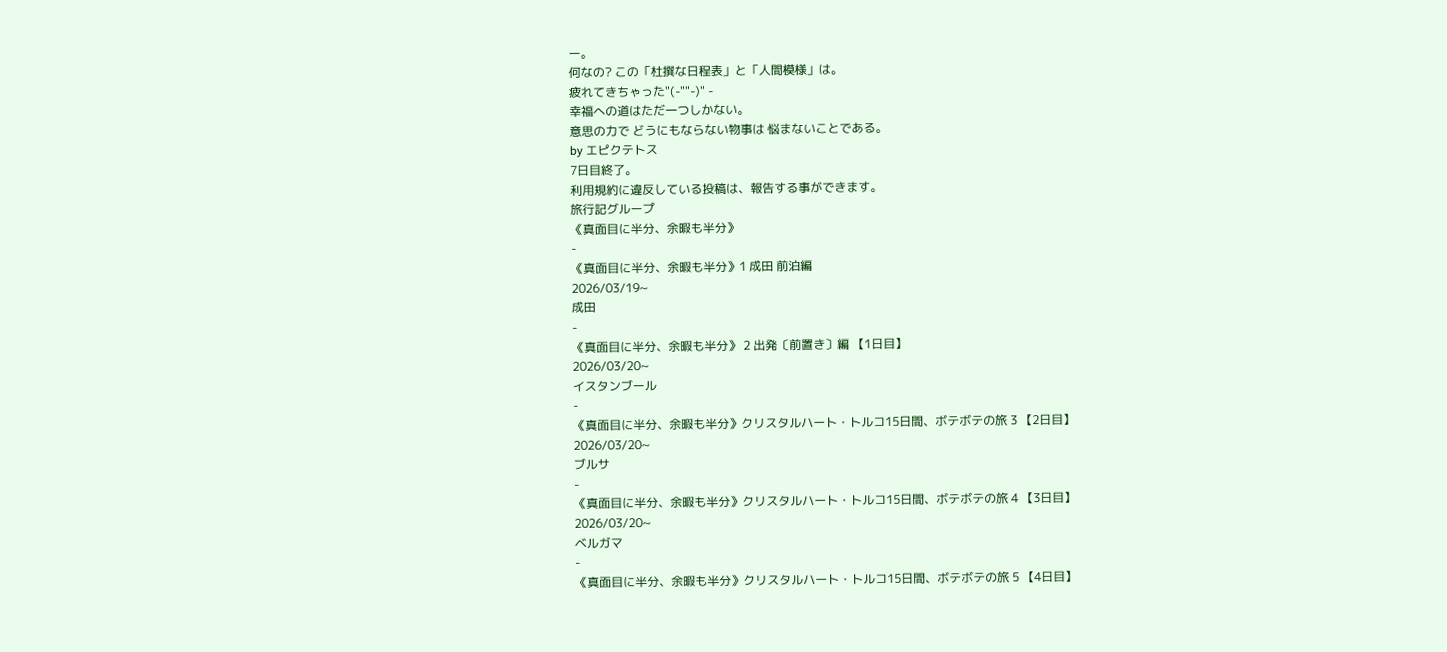ー。
何なの? この「杜撰な日程表」と「人間模様」は。
疲れてきちゃった"(-""-)" -
幸福への道はただ一つしかない。
意思の力で どうにもならない物事は 悩まないことである。
by エピクテトス
7日目終了。
利用規約に違反している投稿は、報告する事ができます。
旅行記グループ
《真面目に半分、余暇も半分》
-
《真面目に半分、余暇も半分》1 成田 前泊編
2026/03/19~
成田
-
《真面目に半分、余暇も半分》 2 出発〔前置き〕編 【1日目】
2026/03/20~
イスタンブール
-
《真面目に半分、余暇も半分》クリスタルハート・トルコ15日間、ボテボテの旅 3 【2日目】
2026/03/20~
ブルサ
-
《真面目に半分、余暇も半分》クリスタルハート・トルコ15日間、ボテボテの旅 4 【3日目】
2026/03/20~
ベルガマ
-
《真面目に半分、余暇も半分》クリスタルハート・トルコ15日間、ボテボテの旅 5 【4日目】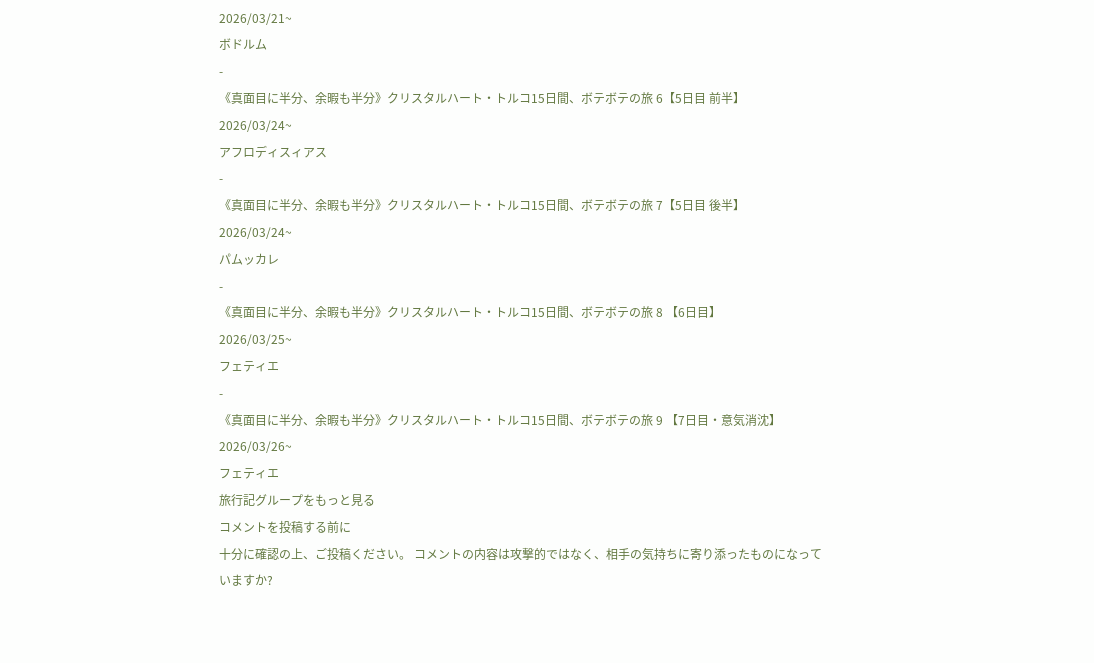2026/03/21~
ボドルム
-
《真面目に半分、余暇も半分》クリスタルハート・トルコ15日間、ボテボテの旅 6【5日目 前半】
2026/03/24~
アフロディスィアス
-
《真面目に半分、余暇も半分》クリスタルハート・トルコ15日間、ボテボテの旅 7【5日目 後半】
2026/03/24~
パムッカレ
-
《真面目に半分、余暇も半分》クリスタルハート・トルコ15日間、ボテボテの旅 8 【6日目】
2026/03/25~
フェティエ
-
《真面目に半分、余暇も半分》クリスタルハート・トルコ15日間、ボテボテの旅 9 【7日目・意気消沈】
2026/03/26~
フェティエ
旅行記グループをもっと見る
コメントを投稿する前に
十分に確認の上、ご投稿ください。 コメントの内容は攻撃的ではなく、相手の気持ちに寄り添ったものになっていますか?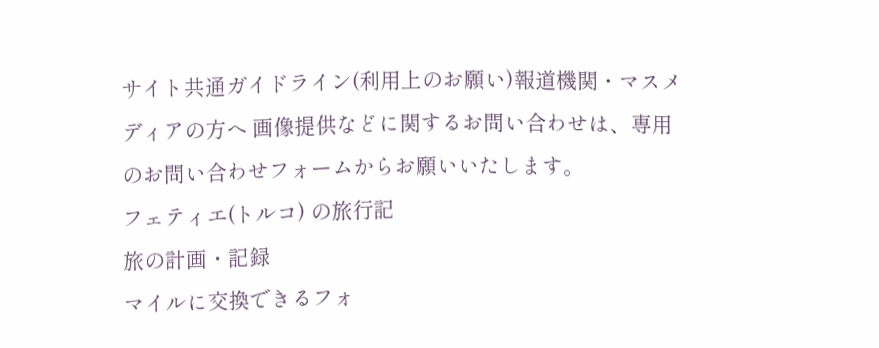サイト共通ガイドライン(利用上のお願い)報道機関・マスメディアの方へ 画像提供などに関するお問い合わせは、専用のお問い合わせフォームからお願いいたします。
フェティエ(トルコ) の旅行記
旅の計画・記録
マイルに交換できるフォ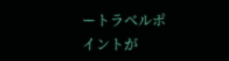ートラベルポイントが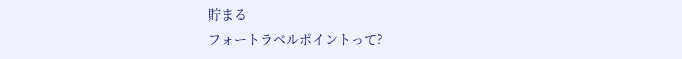貯まる
フォートラベルポイントって?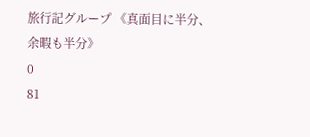旅行記グループ 《真面目に半分、余暇も半分》
0
81